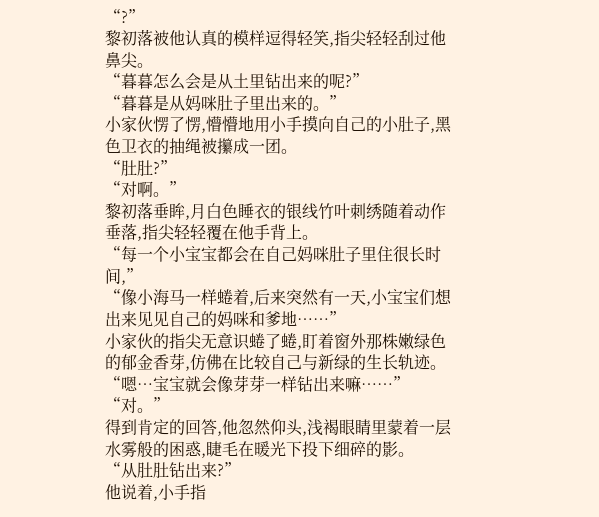“?”
黎初落被他认真的模样逗得轻笑,指尖轻轻刮过他鼻尖。
“暮暮怎么会是从土里钻出来的呢?”
“暮暮是从妈咪肚子里出来的。”
小家伙愣了愣,懵懵地用小手摸向自己的小肚子,黑色卫衣的抽绳被攥成一团。
“肚肚?”
“对啊。”
黎初落垂眸,月白色睡衣的银线竹叶刺绣随着动作垂落,指尖轻轻覆在他手背上。
“每一个小宝宝都会在自己妈咪肚子里住很长时间,”
“像小海马一样蜷着,后来突然有一天,小宝宝们想出来见见自己的妈咪和爹地……”
小家伙的指尖无意识蜷了蜷,盯着窗外那株嫩绿色的郁金香芽,仿佛在比较自己与新绿的生长轨迹。
“嗯…宝宝就会像芽芽一样钻出来嘛……”
“对。”
得到肯定的回答,他忽然仰头,浅褐眼睛里蒙着一层水雾般的困惑,睫毛在暖光下投下细碎的影。
“从肚肚钻出来?”
他说着,小手指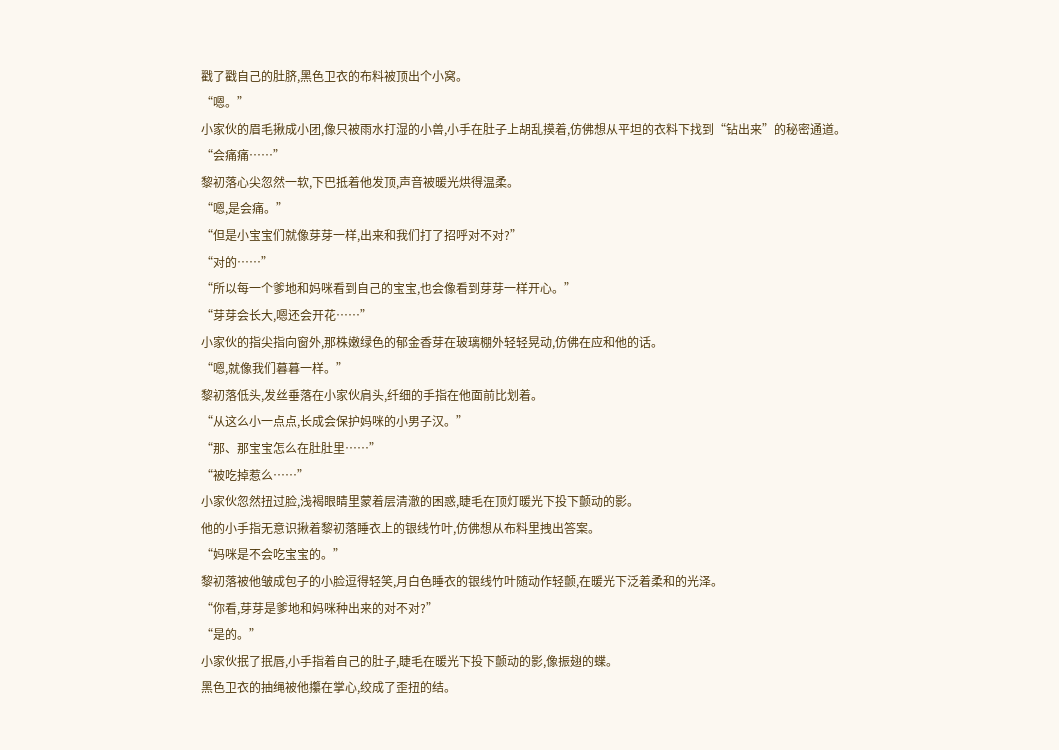戳了戳自己的肚脐,黑色卫衣的布料被顶出个小窝。
“嗯。”
小家伙的眉毛揪成小团,像只被雨水打湿的小兽,小手在肚子上胡乱摸着,仿佛想从平坦的衣料下找到“钻出来”的秘密通道。
“会痛痛……”
黎初落心尖忽然一软,下巴抵着他发顶,声音被暖光烘得温柔。
“嗯,是会痛。”
“但是小宝宝们就像芽芽一样,出来和我们打了招呼对不对?”
“对的……”
“所以每一个爹地和妈咪看到自己的宝宝,也会像看到芽芽一样开心。”
“芽芽会长大,嗯还会开花……”
小家伙的指尖指向窗外,那株嫩绿色的郁金香芽在玻璃棚外轻轻晃动,仿佛在应和他的话。
“嗯,就像我们暮暮一样。”
黎初落低头,发丝垂落在小家伙肩头,纤细的手指在他面前比划着。
“从这么小一点点,长成会保护妈咪的小男子汉。”
“那、那宝宝怎么在肚肚里……”
“被吃掉惹么……”
小家伙忽然扭过脸,浅褐眼睛里蒙着层清澈的困惑,睫毛在顶灯暖光下投下颤动的影。
他的小手指无意识揪着黎初落睡衣上的银线竹叶,仿佛想从布料里拽出答案。
“妈咪是不会吃宝宝的。”
黎初落被他皱成包子的小脸逗得轻笑,月白色睡衣的银线竹叶随动作轻颤,在暖光下泛着柔和的光泽。
“你看,芽芽是爹地和妈咪种出来的对不对?”
“是的。”
小家伙抿了抿唇,小手指着自己的肚子,睫毛在暖光下投下颤动的影,像振翅的蝶。
黑色卫衣的抽绳被他攥在掌心,绞成了歪扭的结。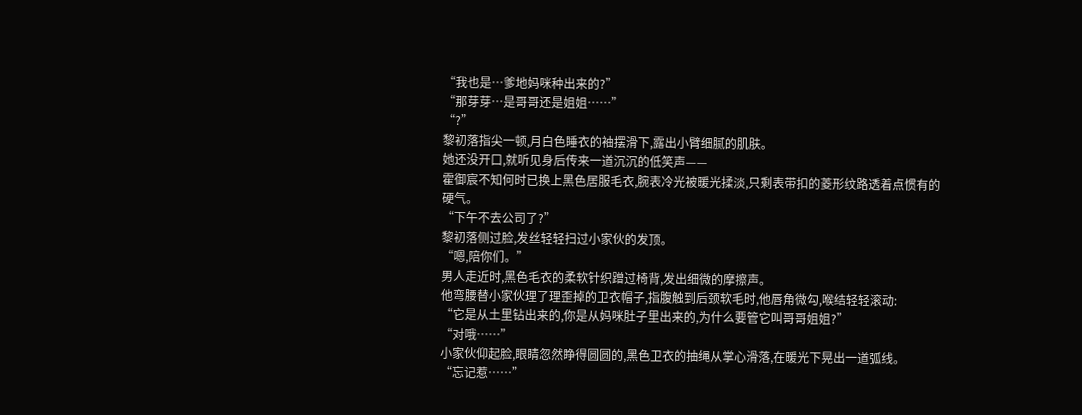“我也是…爹地妈咪种出来的?”
“那芽芽…是哥哥还是姐姐……”
“?”
黎初落指尖一顿,月白色睡衣的袖摆滑下,露出小臂细腻的肌肤。
她还没开口,就听见身后传来一道沉沉的低笑声——
霍御宸不知何时已换上黑色居服毛衣,腕表冷光被暖光揉淡,只剩表带扣的菱形纹路透着点惯有的硬气。
“下午不去公司了?”
黎初落侧过脸,发丝轻轻扫过小家伙的发顶。
“嗯,陪你们。”
男人走近时,黑色毛衣的柔软针织蹭过椅背,发出细微的摩擦声。
他弯腰替小家伙理了理歪掉的卫衣帽子,指腹触到后颈软毛时,他唇角微勾,喉结轻轻滚动:
“它是从土里钻出来的,你是从妈咪肚子里出来的,为什么要管它叫哥哥姐姐?”
“对哦……”
小家伙仰起脸,眼睛忽然睁得圆圆的,黑色卫衣的抽绳从掌心滑落,在暖光下晃出一道弧线。
“忘记惹……”